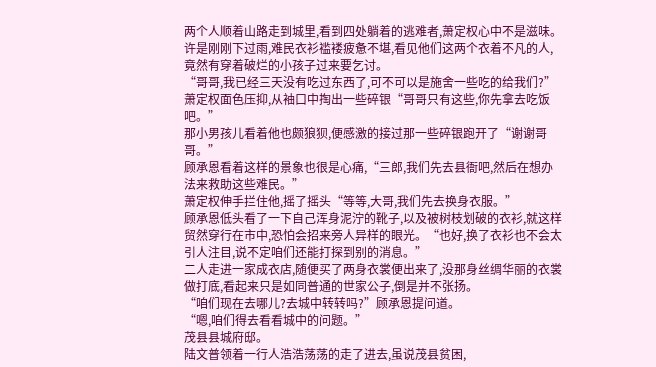两个人顺着山路走到城里,看到四处躺着的逃难者,萧定权心中不是滋味。许是刚刚下过雨,难民衣衫褴褛疲惫不堪,看见他们这两个衣着不凡的人,竟然有穿着破烂的小孩子过来要乞讨。
“哥哥,我已经三天没有吃过东西了,可不可以是施舍一些吃的给我们?”
萧定权面色压抑,从袖口中掏出一些碎银“哥哥只有这些,你先拿去吃饭吧。”
那小男孩儿看着他也颇狼狈,便感激的接过那一些碎银跑开了“谢谢哥哥。”
顾承恩看着这样的景象也很是心痛,“三郎,我们先去县衙吧,然后在想办法来救助这些难民。”
萧定权伸手拦住他,摇了摇头“等等,大哥,我们先去换身衣服。”
顾承恩低头看了一下自己浑身泥泞的靴子,以及被树枝划破的衣衫,就这样贸然穿行在市中,恐怕会招来旁人异样的眼光。“也好,换了衣衫也不会太引人注目,说不定咱们还能打探到别的消息。”
二人走进一家成衣店,随便买了两身衣裳便出来了,没那身丝绸华丽的衣裳做打底,看起来只是如同普通的世家公子,倒是并不张扬。
“咱们现在去哪儿?去城中转转吗?”顾承恩提问道。
“嗯,咱们得去看看城中的问题。”
茂县县城府邸。
陆文普领着一行人浩浩荡荡的走了进去,虽说茂县贫困,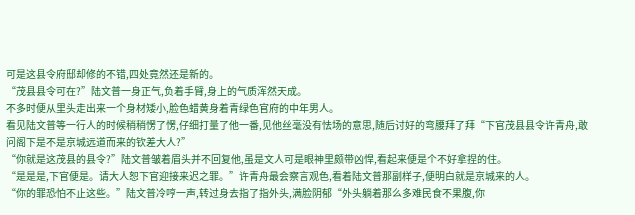可是这县令府邸却修的不错,四处竟然还是新的。
“茂县县令可在?”陆文普一身正气,负着手臂,身上的气质浑然天成。
不多时便从里头走出来一个身材矮小,脸色蜡黄身着青绿色官府的中年男人。
看见陆文普等一行人的时候稍稍愣了愣,仔细打量了他一番,见他丝毫没有怯场的意思,随后讨好的弯腰拜了拜“下官茂县县令许青舟,敢问阁下是不是京城远道而来的钦差大人?”
“你就是这茂县的县令?”陆文普皱着眉头并不回复他,虽是文人可是眼神里颇带凶悍,看起来便是个不好拿捏的住。
“是是是,下官便是。请大人恕下官迎接来迟之罪。”许青舟最会察言观色,看着陆文普那副样子,便明白就是京城来的人。
“你的罪恐怕不止这些。”陆文普冷哼一声,转过身去指了指外头,满脸阴郁“外头躺着那么多难民食不果腹,你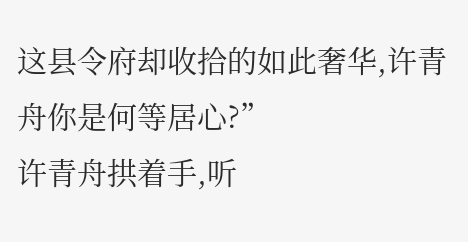这县令府却收拾的如此奢华,许青舟你是何等居心?”
许青舟拱着手,听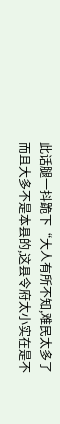此话腿一抖跪下“大人有所不知,难民太多了而且大多不是本县的,这县令府太小实在是不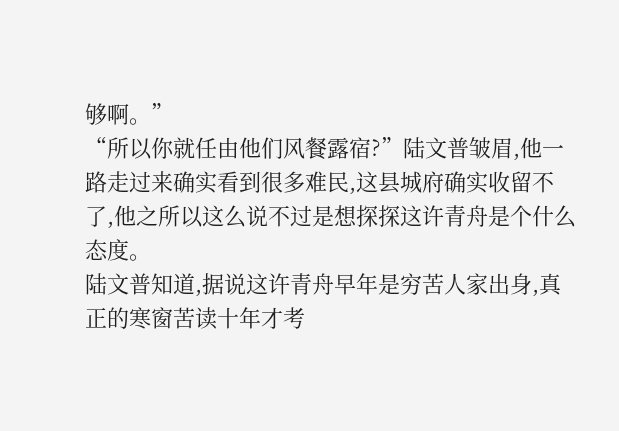够啊。”
“所以你就任由他们风餐露宿?”陆文普皱眉,他一路走过来确实看到很多难民,这县城府确实收留不了,他之所以这么说不过是想探探这许青舟是个什么态度。
陆文普知道,据说这许青舟早年是穷苦人家出身,真正的寒窗苦读十年才考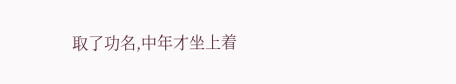取了功名,中年才坐上着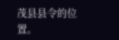茂县县令的位置。